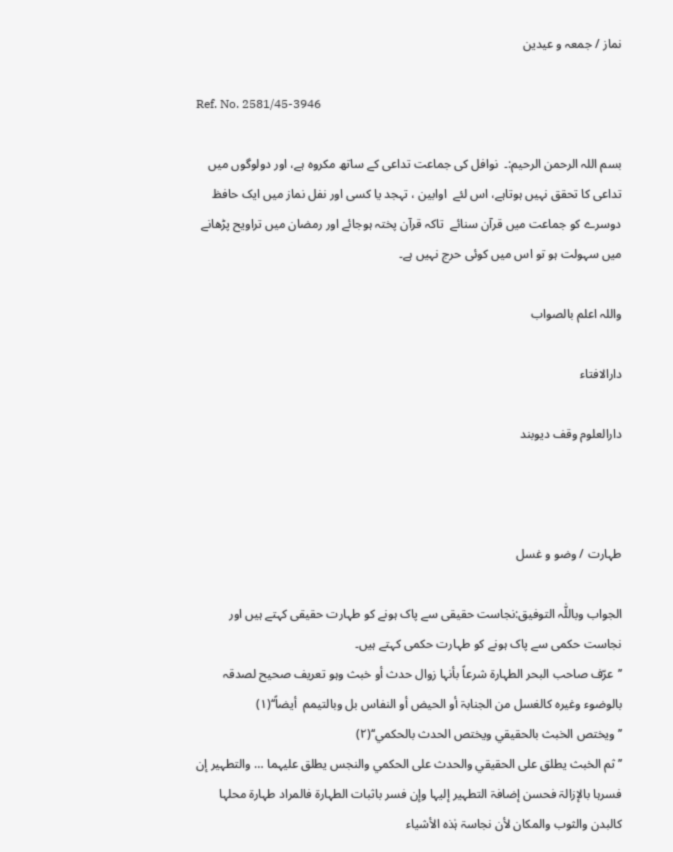نماز / جمعہ و عیدین

Ref. No. 2581/45-3946

بسم اللہ الرحمن الرحیم:۔  نوافل کی جماعت تداعی کے ساتھ مکروہ ہے، اور دولوگوں میں تداعی کا تحقق نہیں ہوتاہے، اس لئے  اوابین ، تہجد یا کسی اور نفل نماز میں ایک حافظ دوسرے کو جماعت میں قرآن سنائے  تاکہ قرآن پختہ ہوجائے اور رمضان میں تراویح پڑھانے میں سہولت ہو تو اس میں کوئی حرج نہیں ہے۔

واللہ اعلم بالصواب

دارالافتاء

دارالعلوم وقف دیوبند



طہارت / وضو و غسل

الجواب وباللّٰہ التوفیق:نجاست حقیقی سے پاک ہونے کو طہارت حقیقی کہتے ہیں اور نجاست حکمی سے پاک ہونے کو طہارت حکمی کہتے ہیں۔
’’عرّف صاحب البحر الطہارۃ شرعاً بأنہا زوال حدث أو خبث وہو تعریف صحیح لصدقہ بالوضوء وغیرہ کالغسل من الجنابۃ أو الحیض أو النفاس بل وبالتیمم  أیضاً‘‘(۱)
’’ویختص الخبث بالحقیقي ویختص الحدث بالحکمي‘‘(۲)
’’ثم الخبث یطلق علی الحقیقي والحدث علی الحکمي والنجس یطلق علیہما … والتطہیر إن فسرہا بالإزالۃ فحسن إضافۃ التطہیر إلیہا وإن فسر باثبات الطہارۃ فالمراد طہارۃ محلہا کالبدن والثوب والمکان لأن نجاسۃ ہٰذہ الأشیاء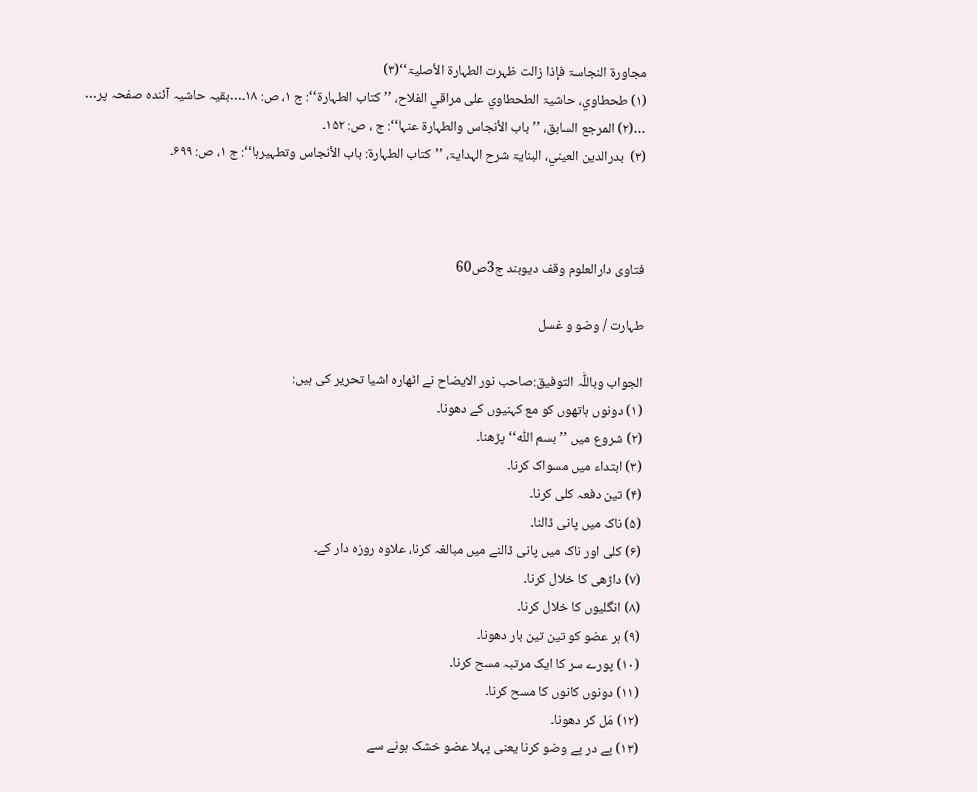مجاورۃ النجاسۃ فإذا زالت ظہرت الطہارۃ الأصلیۃ‘‘(۳)
(۱) طحطاوي، حاشیۃ الطحطاوي علی مراقي الفلاح، ’’ کتاب الطہارۃ‘‘: ج ۱، ص: ۱۸۔…بقیہ حاشیہ آئندہ صفحہ پر…
…(۲) المرجع السابق، ’’باب الأنجاس والطہارۃ عنہا‘‘: ج ، ص: ۱۵۲۔
(۳)  بدرالدین العیني، البنایۃ شرح الہدایۃ، ’’کتاب الطہارۃ: باب الأنجاس وتطہیرہا‘‘: ج ۱، ص: ۶۹۹۔



فتاوی دارالعلوم وقف دیوبند ج3ص60

طہارت / وضو و غسل

الجواب وباللّٰہ التوفیق:صاحب نور الایضاح نے اٹھارہ اشیا تحریر کی ہیں:
(۱) دونوں ہاتھوں کو مع کہنیوں کے دھونا۔
(۲) شروع میں ’’بسم اللّٰہ‘‘ پڑھنا۔
(۳) ابتداء میں مسواک کرنا۔
(۴) تین دفعہ کلی کرنا۔
(۵) ناک میں پانی ڈالنا۔
(۶) کلی اور ناک میں پانی ڈالنے میں مبالغہ کرنا، علاوہ روزہ دار کے۔
(۷) داڑھی کا خلال کرنا۔
(۸) انگلیوں کا خلال کرنا۔
(۹) ہر عضو کو تین تین بار دھونا۔
(۱۰) پورے سر کا ایک مرتبہ مسح کرنا۔
(۱۱) دونوں کانوں کا مسح کرنا۔
(۱۲) مَل کر دھونا۔
(۱۳) پے در پے وضو کرنا یعنی پہلا عضو خشک ہونے سے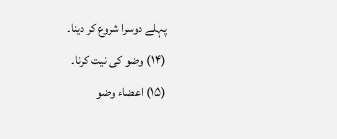پہلے دوسرا شروع کر دینا۔
(۱۴) وضو کی نیت کرنا۔
(۱۵) اعضاء وضو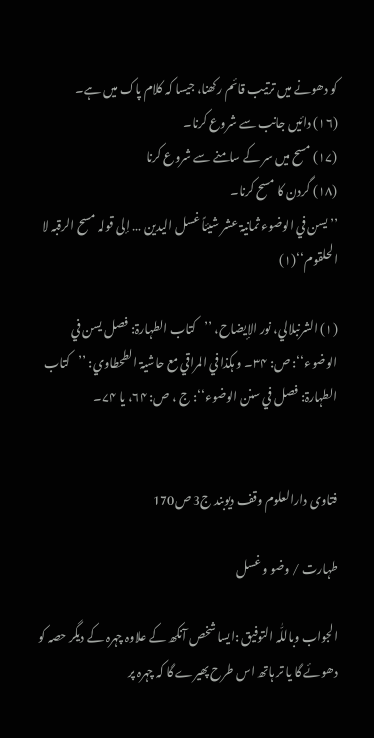کو دھونے میں ترتیب قائم رکھنا، جیسا کہ کلام پاک میں ہے۔
(۱۶) دائیں جانب سے شروع کرنا۔
(۱۷) مسح میں سر کے سامنے سے شروع کرنا
(۱۸) گردن کا مسح کرنا۔
’’یسن في الوضوء ثمانیۃ عشر شیئاً غسل الیدین … إلی قولہ مسح الرقبہ لا الحلقوم‘‘(۱)

(۱) الشرنبلالي، نور الإیضاح، ’’کتاب الطہارۃ: فصل یسن في الوضوء‘‘: ص: ۳۴۔ و ہکذا في المراقي مع حاشیۃ الطحطاوي: ’’کتاب الطہارۃ: فصل في سنن الوضوء‘‘: ج ، ص: ۶۴، یا ۷۴۔


فتاوی دارالعلوم وقف دیوبند ج3 ص170

طہارت / وضو و غسل

الجواب وباللّٰہ التوفیق :ایسا شخص آنکھ کے علاوہ چہرہ کے دیگر حصہ کو دھوئے گا یا تر ہاتھ اس طرح پھیرے گا کہ چہرہ پر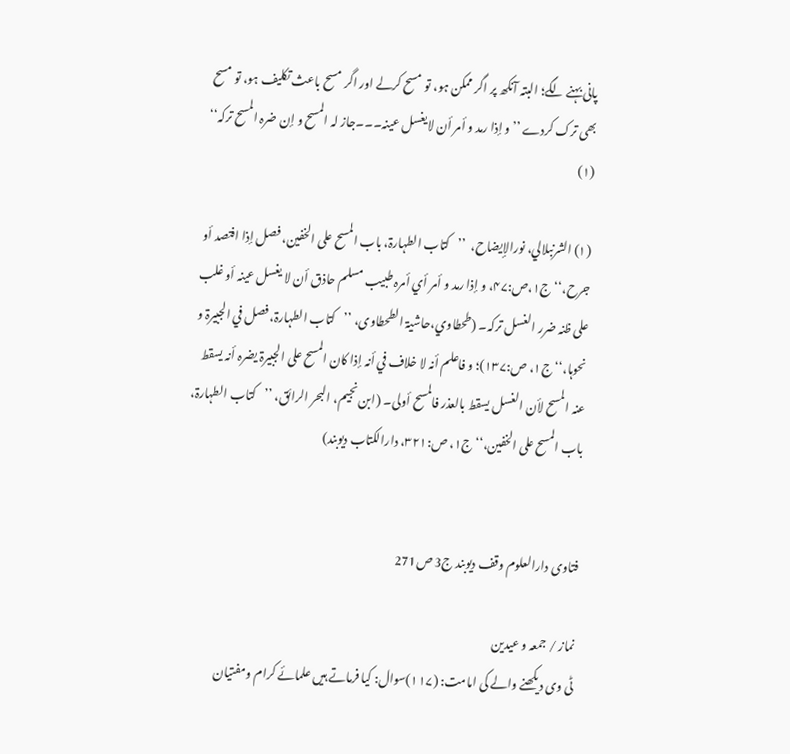پانی بہنے لگے؛ البتہ آنکھ پر اگر ممکن ہو، تو مسح کرلے اور اگر مسح باعث تکلیف ہو، تو مسح بھی ترک کردے ’’و إذا رمد و أمر أن لایغسل عینہ۔۔۔جاز لہ المسح و إن ضرہ المسح ترکہ‘‘ (۱)

(۱) الشرنبلالي، نورالإیضاح،  ’’کتاب الطہارۃ، باب المسح علی الخفین، فصل إذا افتصد أو جرح،‘‘ ج۱،ص:۴۷، و إذا رمد و أمر أي أمرہ طبیب مسلم حاذق أن لا یغسل عینہ أو غلب علی ظنہ ضرر الغسل ترکہ۔ (طحطاوي،حاشیۃ الطحطاوی، ’’کتاب الطہارۃ، فصل في الجبیرۃ و نحوہا،‘‘ج۱، ص:۱۳۷)؛ و فاعلم أنہ لا خلاف في أنہ إذا کان المسح علی الجبیرۃ یضرہ أنہ یسقط عنہ المسح لأن الغسل یسقط بالعذر فالمسح أولی۔ (ابن نجیم، البحر الرائق، ’’کتاب الطہارۃ، باب المسح علی الخفین،‘‘ ج۱، ص:۳۲۱، دارالکتاب دیوبند)


فتاوی دارالعلوم وقف دیوبند ج3 ص271

نماز / جمعہ و عیدین
ٹی وی دیکھنے والے کی امامت: (۱۱۷)سوال: کیا فرماتے ہیں علمائے کرام ومفتیان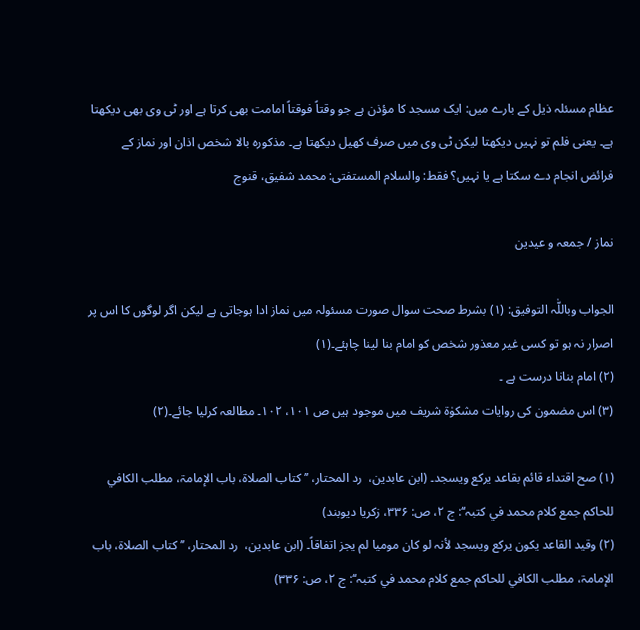عظام مسئلہ ذیل کے بارے میں: ایک مسجد کا مؤذن ہے جو وقتاً فوقتاً امامت بھی کرتا ہے اور ٹی وی بھی دیکھتا ہے۔ یعنی فلم تو نہیں دیکھتا لیکن ٹی وی میں صرف کھیل دیکھتا ہے۔ مذکورہ بالا شخص اذان اور نماز کے فرائض انجام دے سکتا ہے یا نہیں؟ فقط: والسلام المستفتی: محمد شفیق، قنوج

نماز / جمعہ و عیدین

الجواب وباللّٰہ التوفیق: (۱) بشرط صحت سوال صورت مسئولہ میں نماز ادا ہوجاتی ہے لیکن اگر لوگوں کا اس پر اصرار نہ ہو تو کسی غیر معذور شخص کو امام بنا لینا چاہئے۔(۱)
(۲) امام بنانا درست ہے ۔
(۳) اس مضمون کی روایات مشکوٰۃ شریف میں موجود ہیں ص ۱۰۱، ۱۰۲۔ مطالعہ کرلیا جائے۔(۲)

(۱) صح اقتداء قائم بقاعد یرکع ویسجد۔ (ابن عابدین،  رد المحتار، ’’کتاب الصلاۃ، باب الإمامۃ، مطلب الکافي للحاکم جمع کلام محمد في کتبہ‘‘: ج ۲، ص: ۳۳۶، زکریا دیوبند)
(۲) وقید القاعد یکون یرکع ویسجد لأنہ لو کان مومیا لم یجز اتفاقاً۔ (ابن عابدین،  رد المحتار، ’’کتاب الصلاۃ، باب الإمامۃ، مطلب الکافي للحاکم جمع کلام محمد في کتبہ‘‘: ج ۲، ص: ۳۳۶)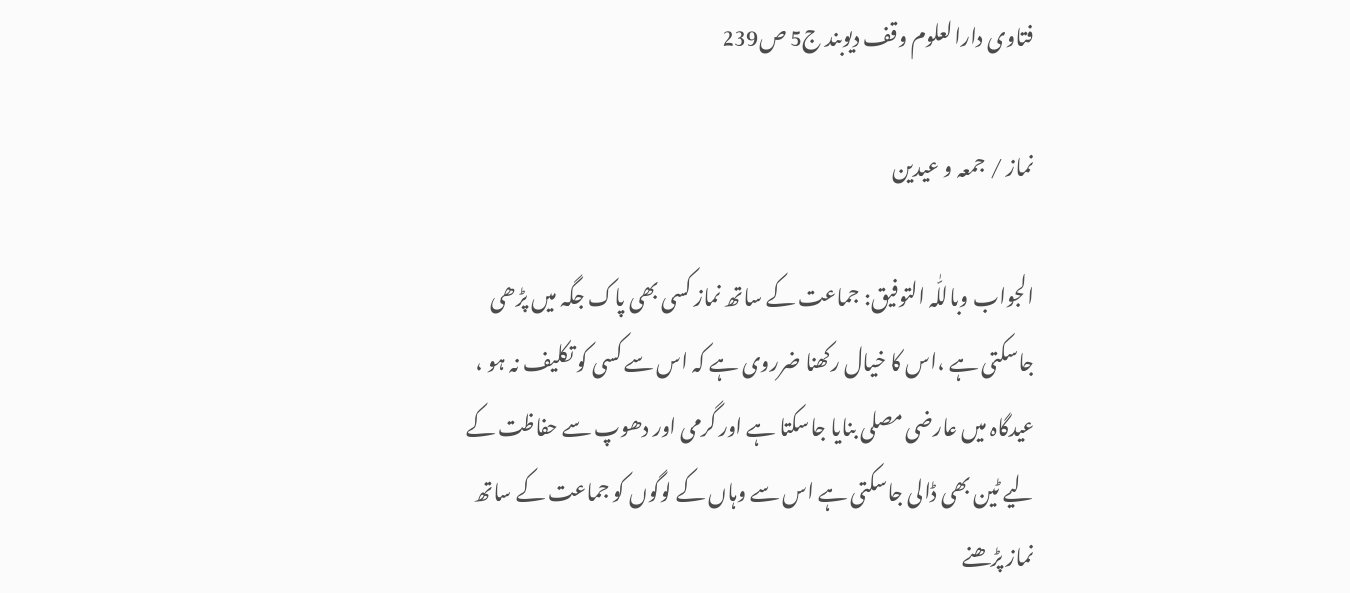فتاوی دارالعلوم وقف دیوبند ج5 ص239

نماز / جمعہ و عیدین

الجواب وباللّٰہ التوفیق: جماعت کے ساتھ نماز کسی بھی پاک جگہ میں پڑھی جاسکتی ہے ،اس کا خیال رکھنا ضرروی ہے کہ اس سے کسی کو تکلیف نہ ہو ، عیدگاہ میں عارضی مصلی بنایا جاسکتا ہے اور گرمی اور دھوپ سے حفاظت کے لیے ٹین بھی ڈالی جاسکتی ہے اس سے وہاں کے لوگوں کو جماعت کے ساتھ نماز پڑھنے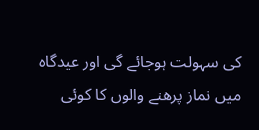کی سہولت ہوجائے گی اور عیدگاہ میں نماز پرھنے والوں کا کوئی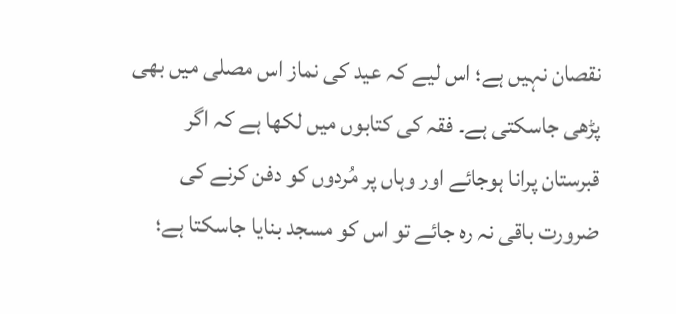نقصان نہیں ہے؛ اس لیے کہ عید کی نماز اس مصلی میں بھی پڑھی جاسکتی ہے۔ فقہ کی کتابوں میں لکھا ہے کہ اگر قبرستان پرانا ہوجائے اور وہاں پر مُردوں کو دفن کرنے کی ضرورت باقی نہ رہ جائے تو اس کو مسجد بنایا جاسکتا ہے؛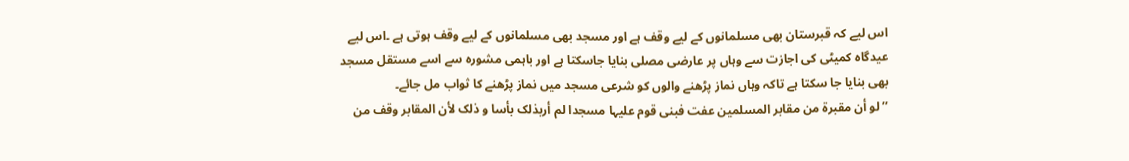اس لیے کہ قبرستان بھی مسلمانوں کے لیے وقف ہے اور مسجد بھی مسلمانوں کے لیے وقف ہوتی ہے ۔اس لیے عیدگاہ کمیٹی کی اجازت سے وہاں پر عارضی مصلی بنایا جاسکتا ہے اور باہمی مشورہ سے اسے مستقل مسجد بھی بنایا جا سکتا ہے تاکہ وہاں نماز پڑھنے والوں کو شرعی مسجد میں نماز پڑھنے کا ثواب مل جائے۔
’’لو أن مقبرۃ من مقابر المسلمین عفت فبنی قوم علیہا مسجدا لم أربذلک بأسا و ذلک لأن المقابر وقف من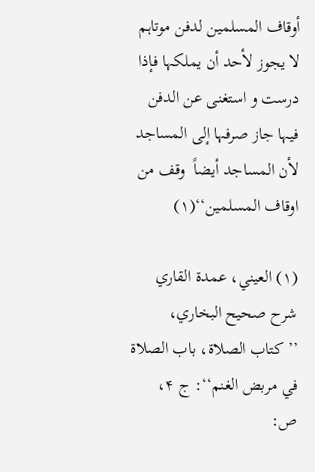أوقاف المسلمین لدفن موتاہم لا یجوز لأحد أن یملکہا فإذا  درست و استغنی عن الدفن فیہا جاز صرفہا إلی المساجد لأن المساجد أیضاً  وقف من اوقاف المسلمین‘‘(۱)

(۱) العیني، عمدۃ القاري شرح صحیح البخاري، ’’کتاب الصلاۃ، باب الصلاۃ في مربض الغنم‘‘: ج ۴، ص: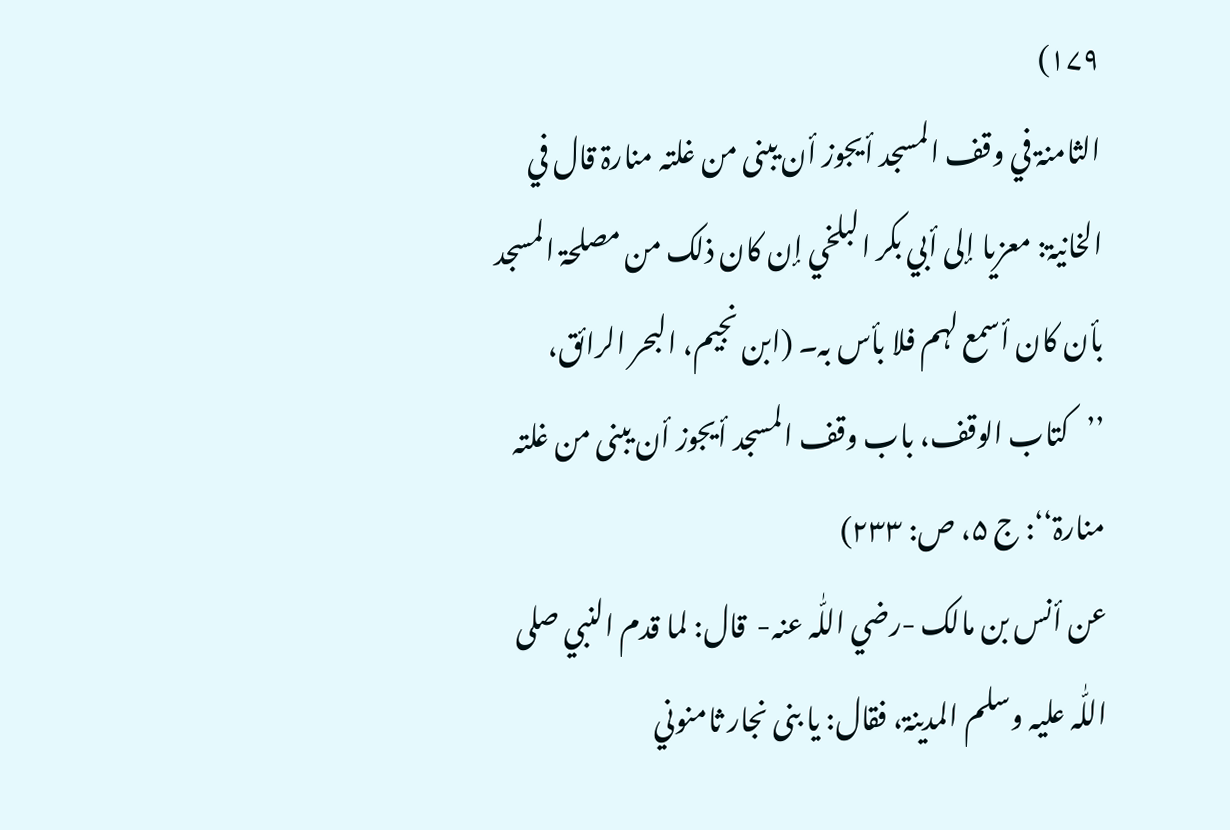۱۷۹)
الثامنۃ في وقف المسجد أیجوز أن یبنی من غلتہ منارۃ قال في الخانیۃ: معزیا إلی أبي بکر البلخي إن کان ذلک من مصلحۃ المسجد بأن کان أسمع لہم فلا بأس بہ۔ (ابن نجیم، البحر الرائق، ’’کتاب الوقف، باب وقف المسجد أیجوز أن یبنی من غلتہ منارۃ‘‘: ج ۵، ص: ۲۳۳)
عن أنس بن مالک -رضي اللّٰہ عنہ-  قال: لما قدم النبي صلی اللّٰہ علیہ وسلم المدینۃ، فقال: یا بنی نجار ثامنوني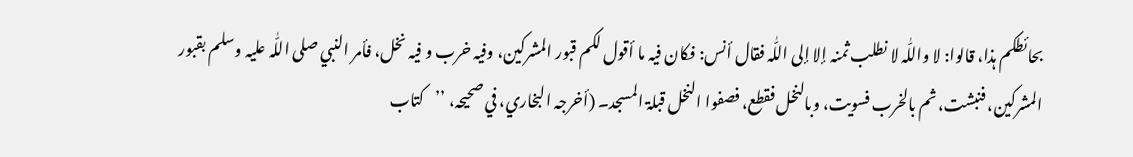بحائطکم ہذا، قالوا: لا واللّٰہ لا نطلب ثمنہ إلا إلی اللّٰہ فقال أنس: فکان فیہ ما أقول لکم قبور المشرکین، وفیہ خرب و فیہ نخل، فأمر النبي صلی اللّٰہ علیہ وسلم بقبور المشرکین، فنبشت، ثم بالخرب فسویت، وبالنخل فقطع، فصفوا النخل قبلۃ المسجد۔ (أخرجہ البخاري، في صحیحہ، ’’کتاب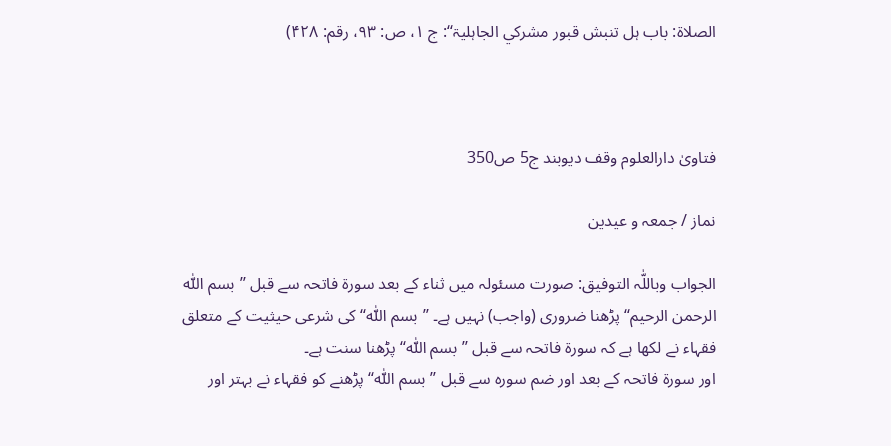الصلاۃ: باب ہل تنبش قبور مشرکي الجاہلیۃ‘‘: ج ۱، ص: ۹۳، رقم: ۴۲۸)



فتاویٰ دارالعلوم وقف دیوبند ج5 ص350

نماز / جمعہ و عیدین

الجواب وباللّٰہ التوفیق: صورت مسئولہ میں ثناء کے بعد سورۃ فاتحہ سے قبل ’’بسم اللّٰہ الرحمن الرحیم‘‘ پڑھنا ضروری (واجب) نہیں ہے۔ ’’بسم اللّٰہ‘‘ کی شرعی حیثیت کے متعلق فقہاء نے لکھا ہے کہ سورۃ فاتحہ سے قبل ’’بسم اللّٰہ‘‘ پڑھنا سنت ہے۔
اور سورۃ فاتحہ کے بعد اور ضم سورہ سے قبل ’’بسم اللّٰہ‘‘ پڑھنے کو فقہاء نے بہتر اور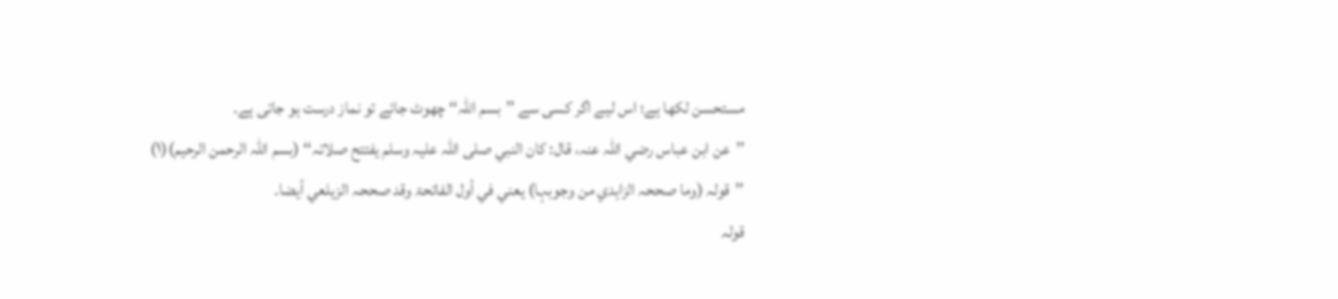مستحسن لکھا ہے؛ اس لیے اگر کسی سے ’’بسم اللّٰہ‘‘ چھوٹ جائے تو نماز درست ہو جاتی ہے۔
’’عن ابن عباس رضي اللّٰہ عنہ، قال: کان النبي صلی اللّٰہ علیہ وسلم یفتتح صلاتہ‘‘ (بسم اللّٰہ الرحمن الرحیم)(۱)
’’قولہ (وما صححہ الزاہدي من وجوبہا) یعني في أول الفاتحۃ وقد صححہ الزیلعي أیضا۔
قولہ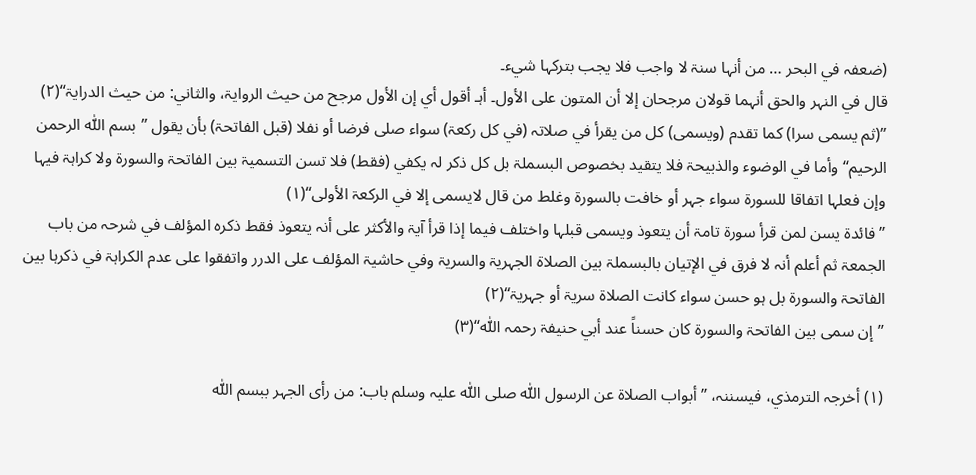(ضعفہ في البحر … من أنہا سنۃ لا واجب فلا یجب بترکہا شيء۔
قال في النہر والحق أنہما قولان مرجحان إلا أن المتون علی الأول۔ أہـ أقول أي إن الأول مرجح من حیث الروایۃ، والثاني: من حیث الدرایۃ‘‘(۲)
’’(ثم یسمی سرا) کما تقدم (ویسمی) کل من یقرأ في صلاتہ (في کل رکعۃ) سواء صلی فرضا أو نفلا (قبل الفاتحۃ) بأن یقول ’’بسم اللّٰہ الرحمن الرحیم‘‘ وأما في الوضوء والذبیحۃ فلا یتقید بخصوص البسملۃ بل کل ذکر لہ یکفي (فقط) فلا تسن التسمیۃ بین الفاتحۃ والسورۃ ولا کراہۃ فیہا وإن فعلہا اتفاقا للسورۃ سواء جہر أو خافت بالسورۃ وغلط من قال لایسمی إلا في الرکعۃ الأولی‘‘(۱)
’’فائدۃ یسن لمن قرأ سورۃ تامۃ أن یتعوذ ویسمی قبلہا واختلف فیما إذا قرأ آیۃ والأکثر علی أنہ یتعوذ فقط ذکرہ المؤلف في شرحہ من باب الجمعۃ ثم أعلم أنہ لا فرق في الإتیان بالبسملۃ بین الصلاۃ الجہریۃ والسریۃ وفي حاشیۃ المؤلف علی الدرر واتفقوا علی عدم الکراہۃ في ذکرہا بین الفاتحۃ والسورۃ بل ہو حسن سواء کانت الصلاۃ سریۃ أو جہریۃ‘‘(۲)
’’إن سمی بین الفاتحۃ والسورۃ کان حسناً عند أبي حنیفۃ رحمہ اللّٰہ‘‘(۳)

(۱) أخرجہ الترمذي، فيسننہ، ’’أبواب الصلاۃ عن الرسول اللّٰہ صلی اللّٰہ علیہ وسلم باب: من رأی الجہر ببسم اللّٰہ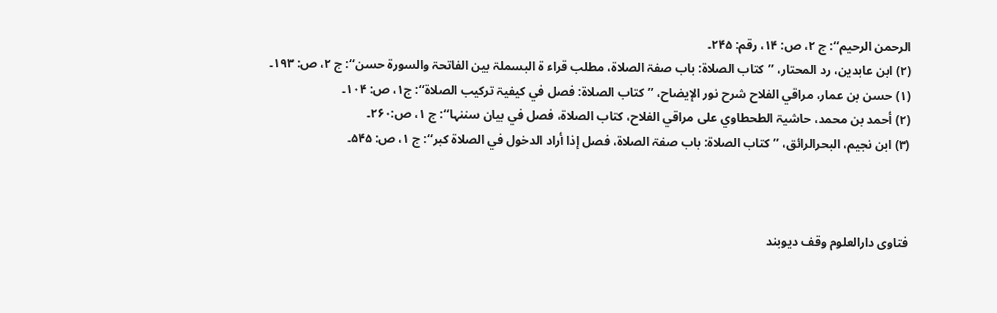الرحمن الرحیم‘‘: ج ۲، ص: ۱۴، رقم: ۲۴۵۔
(۲) ابن عابدین، رد المحتار، ’’کتاب الصلاۃ: باب صفۃ الصلاۃ، مطلب قراء ۃ البسملۃ بین الفاتحۃ والسورۃ حسن‘‘: ج ۲، ص: ۱۹۳۔
(۱) حسن بن عمار، مراقي الفلاح شرح نور الإیضاح، ’’کتاب الصلاۃ: فصل في کیفیۃ ترکیب الصلاۃ‘‘: ج۱، ص: ۱۰۴۔
(۲) أحمد بن محمد، حاشیۃ الطحطاوي علی مراقي الفلاح، کتاب الصلاۃ، فصل في بیان سننہا‘‘: ج ۱، ص:۲۶۰۔
(۳) ابن نجیم، البحرالرائق، ’’کتاب الصلاۃ: باب صفۃ الصلاۃ، فصل إذا أراد الدخول في الصلاۃ کبر‘‘: ج ۱، ص: ۵۴۵۔



فتاوی دارالعلوم وقف دیوبند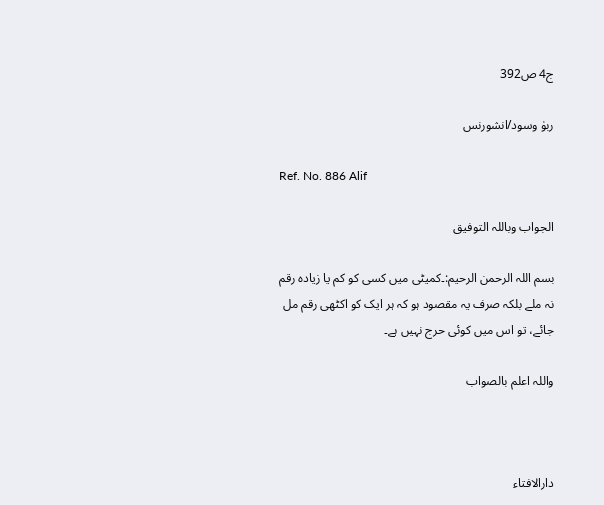ج4 ص392

ربوٰ وسود/انشورنس

Ref. No. 886 Alif

الجواب وباللہ التوفیق

بسم اللہ الرحمن الرحیم:۔کمیٹی میں کسی کو کم یا زیادہ رقم نہ ملے بلکہ صرف یہ مقصود ہو کہ ہر ایک کو اکٹھی رقم مل جائے، تو اس میں کوئی حرج نہیں ہے۔

واللہ اعلم بالصواب



دارالافتاء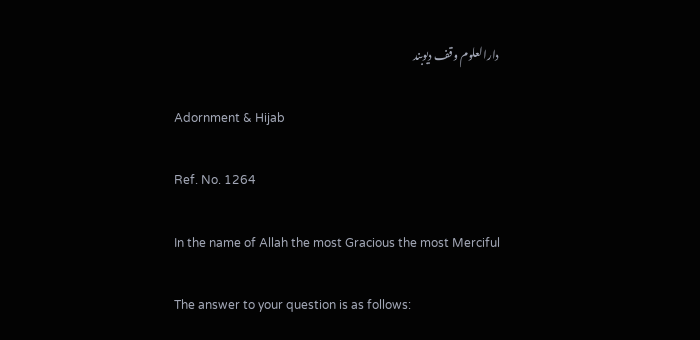دارالعلوم وقف دیوبند

Adornment & Hijab

Ref. No. 1264

In the name of Allah the most Gracious the most Merciful

The answer to your question is as follows: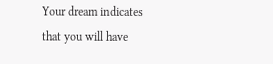Your dream indicates that you will have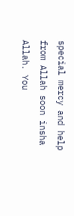special mercy and help from Allah soon insha Allah. You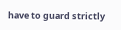have to guard strictly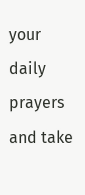your daily prayers and take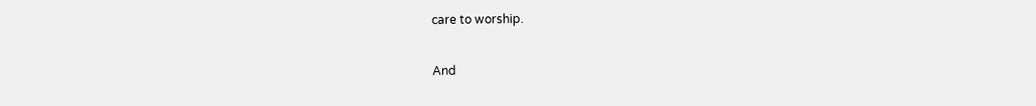care to worship.

And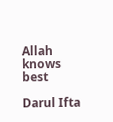Allah knows best

Darul Ifta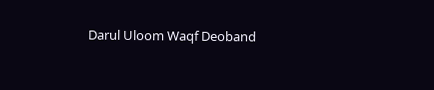Darul Uloom Waqf Deoband